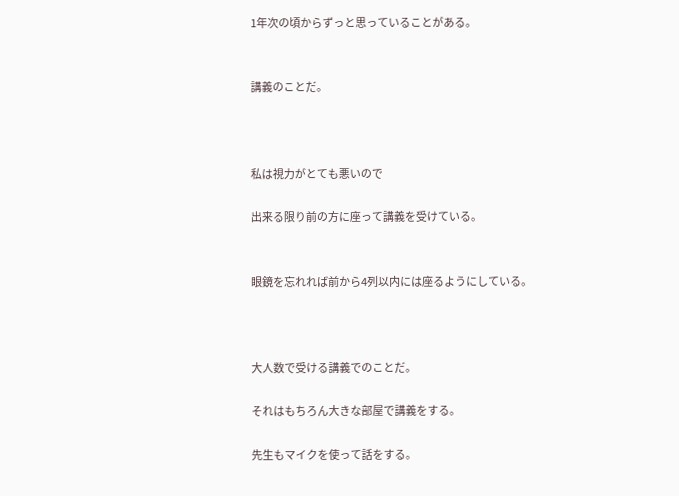1年次の頃からずっと思っていることがある。


講義のことだ。



私は視力がとても悪いので

出来る限り前の方に座って講義を受けている。


眼鏡を忘れれば前から4列以内には座るようにしている。



大人数で受ける講義でのことだ。

それはもちろん大きな部屋で講義をする。

先生もマイクを使って話をする。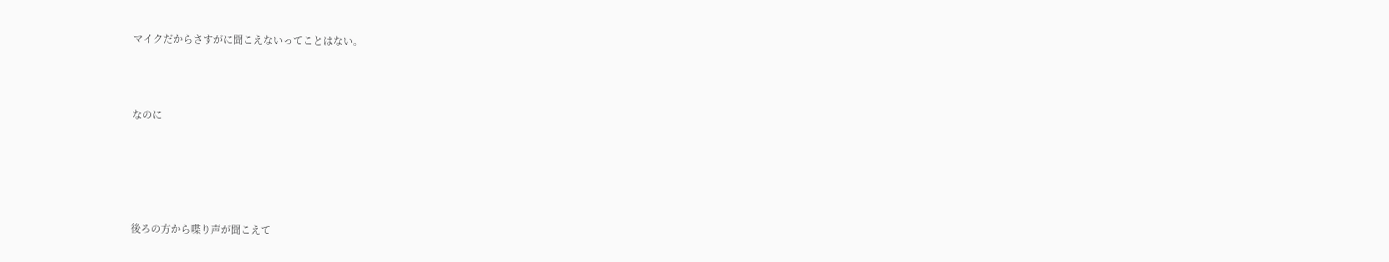マイクだからさすがに聞こえないってことはない。



なのに





後ろの方から喋り声が聞こえて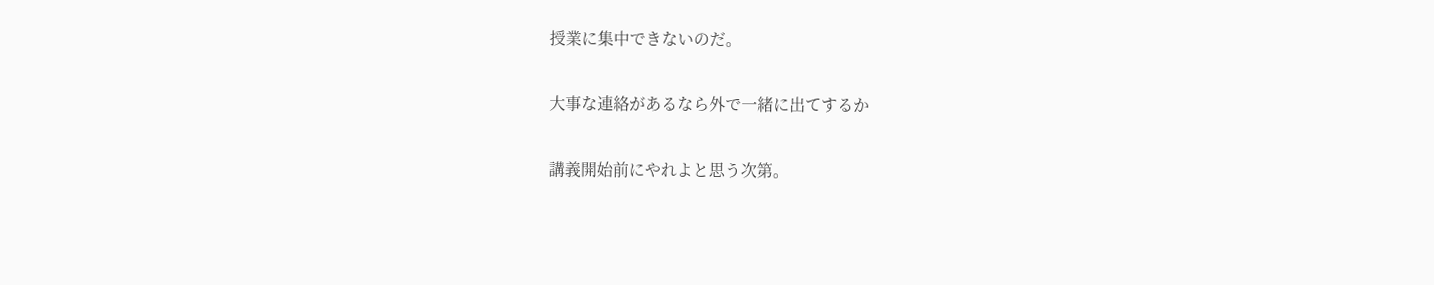授業に集中できないのだ。

大事な連絡があるなら外で一緒に出てするか

講義開始前にやれよと思う次第。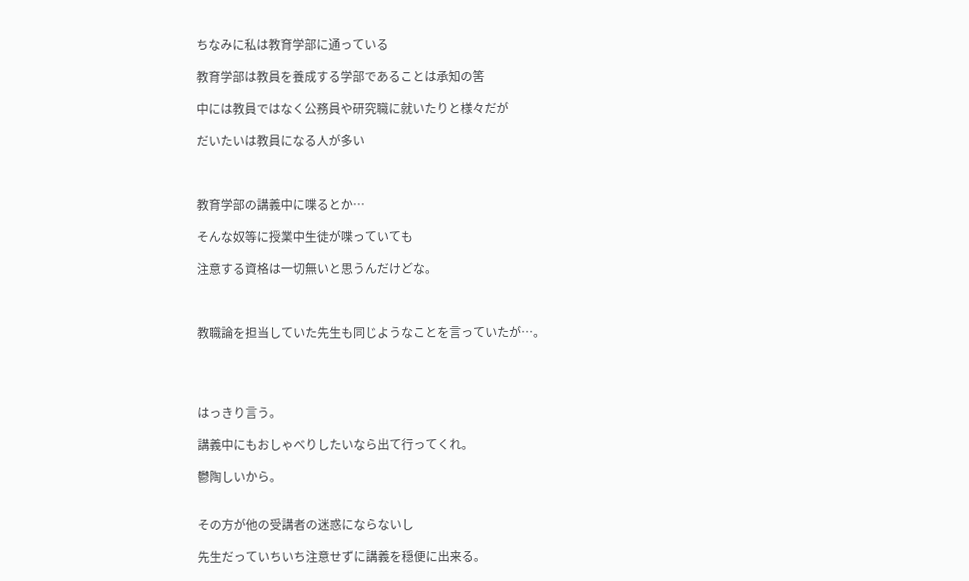ちなみに私は教育学部に通っている

教育学部は教員を養成する学部であることは承知の筈

中には教員ではなく公務員や研究職に就いたりと様々だが

だいたいは教員になる人が多い



教育学部の講義中に喋るとか…

そんな奴等に授業中生徒が喋っていても

注意する資格は一切無いと思うんだけどな。



教職論を担当していた先生も同じようなことを言っていたが…。




はっきり言う。

講義中にもおしゃべりしたいなら出て行ってくれ。

鬱陶しいから。


その方が他の受講者の迷惑にならないし

先生だっていちいち注意せずに講義を穏便に出来る。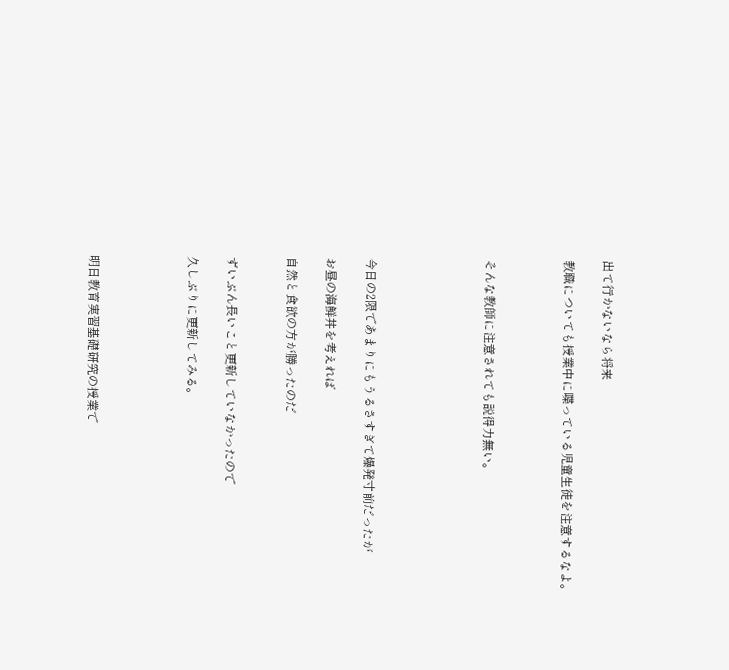出て行かないなら将来

教職についても授業中に喋っている児童生徒を注意するなよ。



そんな教師に注意されても説得力無い。





今日の2限であまりにもうるさすぎて爆発寸前だったが

お昼の海鮮丼を考えれば

自然と食欲の方が勝ったのだ


ずいぶん長いこと更新していなかったので

久しぶりに更新してみる。




明日教育実習基礎研究の授業で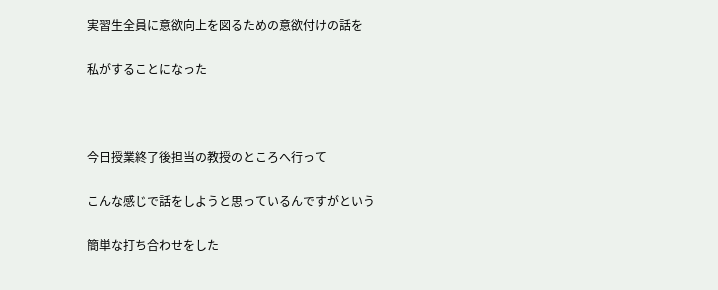実習生全員に意欲向上を図るための意欲付けの話を

私がすることになった



今日授業終了後担当の教授のところへ行って

こんな感じで話をしようと思っているんですがという

簡単な打ち合わせをした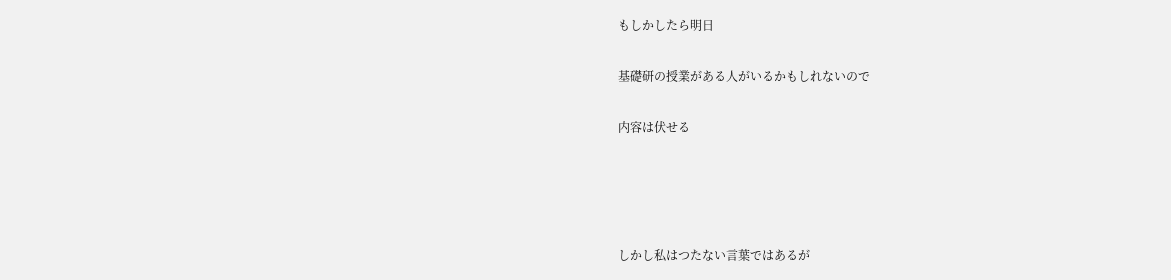もしかしたら明日

基礎研の授業がある人がいるかもしれないので

内容は伏せる




しかし私はつたない言葉ではあるが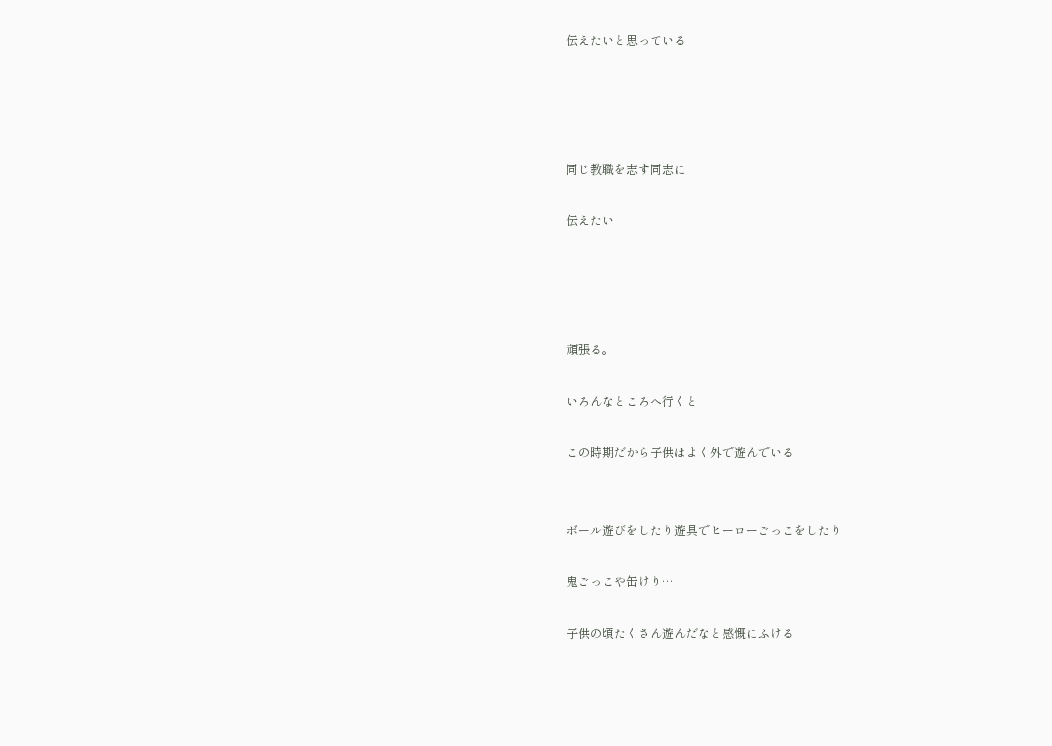伝えたいと思っている




同じ教職を志す同志に

伝えたい




頑張る。

いろんなところへ行くと

この時期だから子供はよく外で遊んでいる


ボール遊びをしたり遊具でヒーローごっこをしたり

鬼ごっこや缶けり…

子供の頃たくさん遊んだなと感慨にふける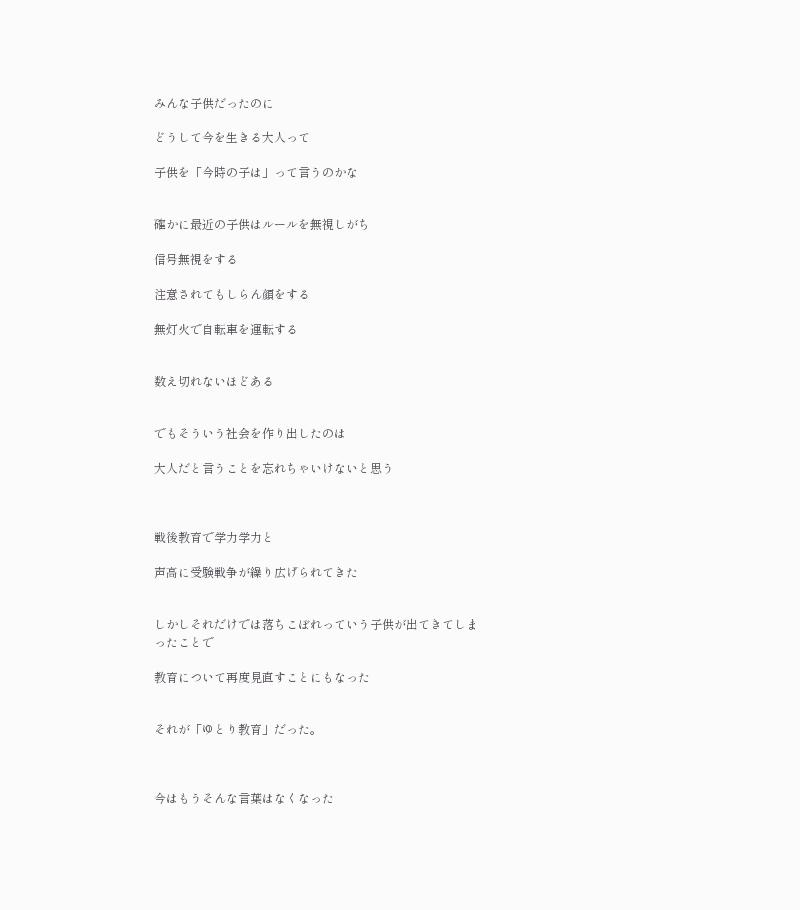みんな子供だったのに

どうして今を生きる大人って

子供を「今時の子は」って言うのかな


確かに最近の子供はルールを無視しがち

信号無視をする

注意されてもしらん顔をする

無灯火で自転車を運転する


数え切れないほどある


でもそういう社会を作り出したのは

大人だと言うことを忘れちゃいけないと思う



戦後教育で学力学力と

声高に受験戦争が繰り広げられてきた


しかしそれだけでは落ちこぼれっていう子供が出てきてしまったことで

教育について再度見直すことにもなった


それが「ゆとり教育」だった。



今はもうそんな言葉はなくなった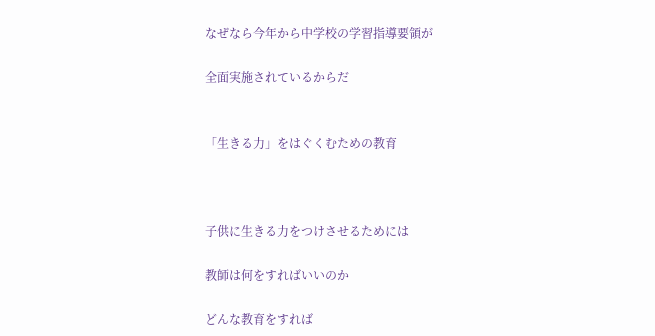なぜなら今年から中学校の学習指導要領が

全面実施されているからだ


「生きる力」をはぐくむための教育



子供に生きる力をつけさせるためには

教師は何をすればいいのか

どんな教育をすれば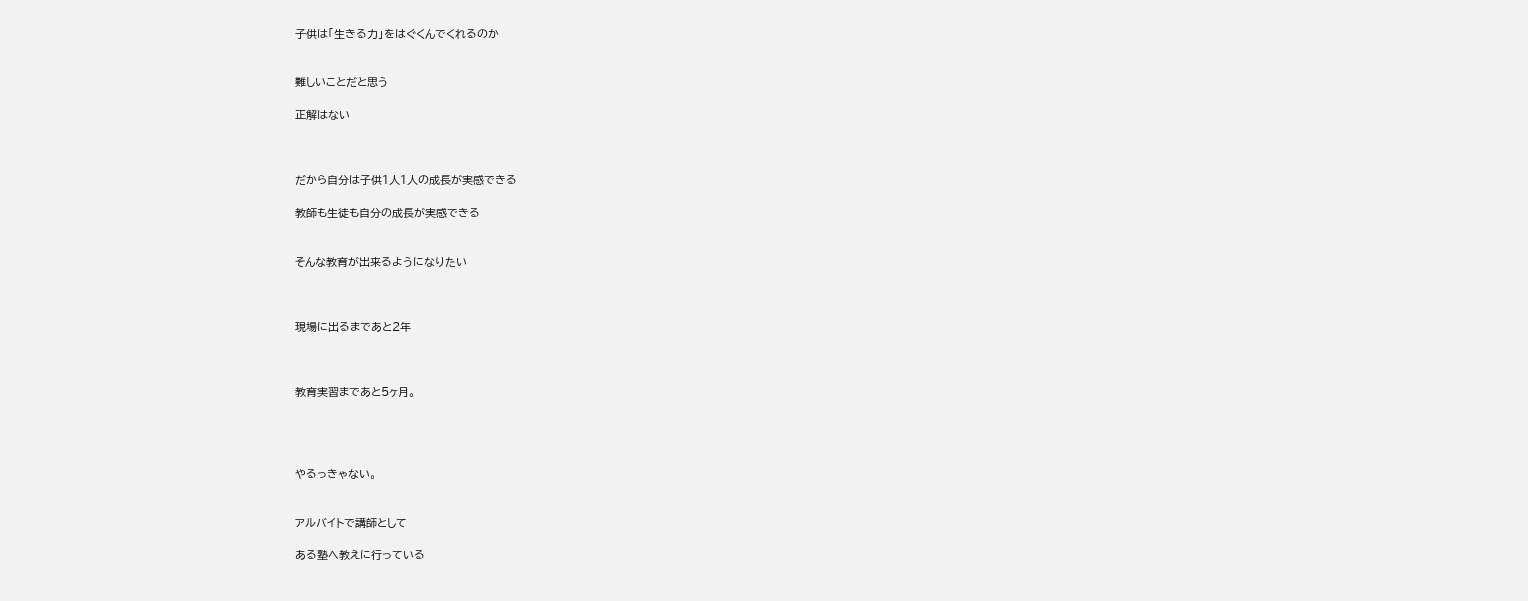子供は「生きる力」をはぐくんでくれるのか


難しいことだと思う

正解はない



だから自分は子供1人1人の成長が実感できる

教師も生徒も自分の成長が実感できる


そんな教育が出来るようになりたい



現場に出るまであと2年



教育実習まであと5ヶ月。




やるっきゃない。


アルバイトで講師として

ある塾へ教えに行っている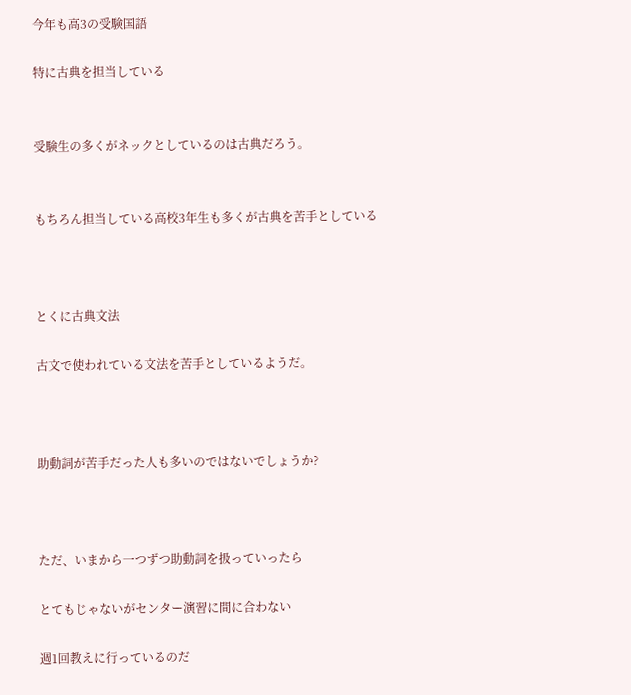今年も高3の受験国語

特に古典を担当している


受験生の多くがネックとしているのは古典だろう。


もちろん担当している高校3年生も多くが古典を苦手としている



とくに古典文法

古文で使われている文法を苦手としているようだ。



助動詞が苦手だった人も多いのではないでしょうか?



ただ、いまから一つずつ助動詞を扱っていったら

とてもじゃないがセンター演習に間に合わない

週1回教えに行っているのだ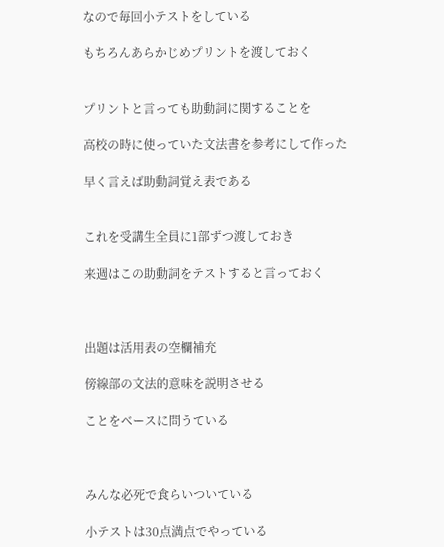なので毎回小テストをしている

もちろんあらかじめプリントを渡しておく


プリントと言っても助動詞に関することを

高校の時に使っていた文法書を参考にして作った

早く言えば助動詞覚え表である


これを受講生全員に1部ずつ渡しておき

来週はこの助動詞をテストすると言っておく



出題は活用表の空欄補充

傍線部の文法的意味を説明させる

ことをベースに問うている



みんな必死で食らいついている

小テストは30点満点でやっている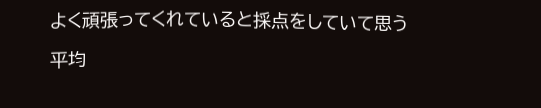よく頑張ってくれていると採点をしていて思う

平均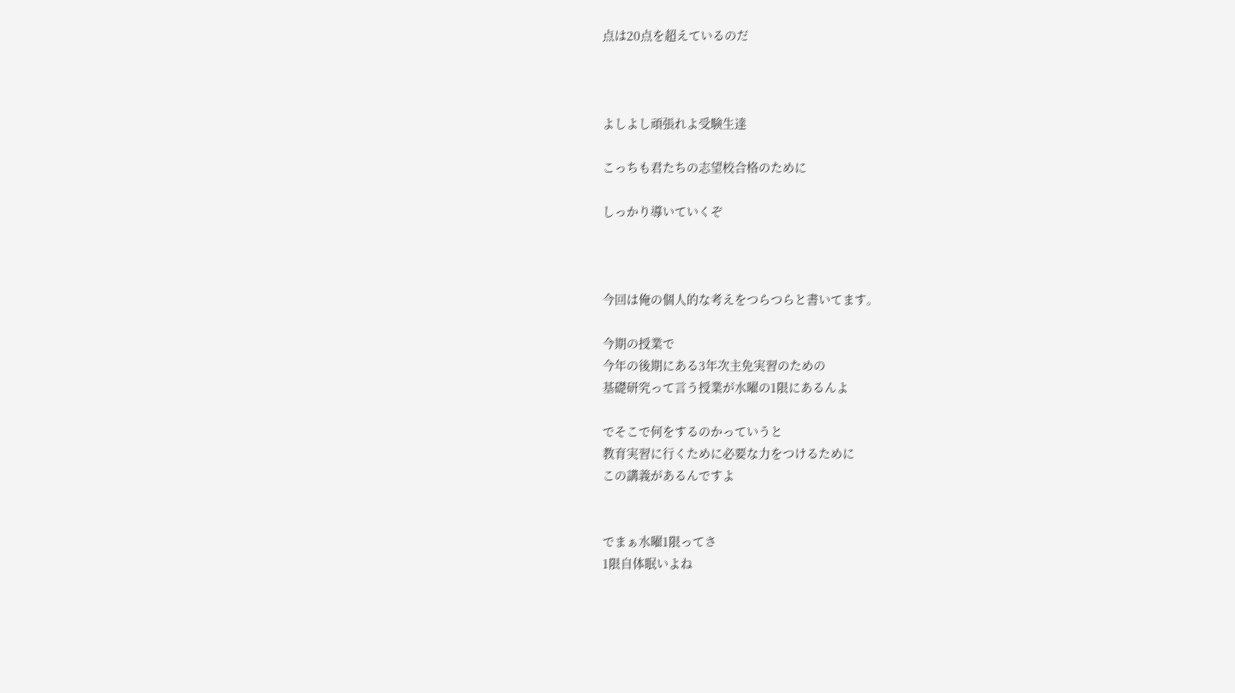点は20点を超えているのだ



よしよし頑張れよ受験生達

こっちも君たちの志望校合格のために

しっかり導いていくぞ



今回は俺の個人的な考えをつらつらと書いてます。

今期の授業で
今年の後期にある3年次主免実習のための
基礎研究って言う授業が水曜の1限にあるんよ

でそこで何をするのかっていうと
教育実習に行くために必要な力をつけるために
この講義があるんですよ


でまぁ水曜1限ってさ
1限自体眠いよね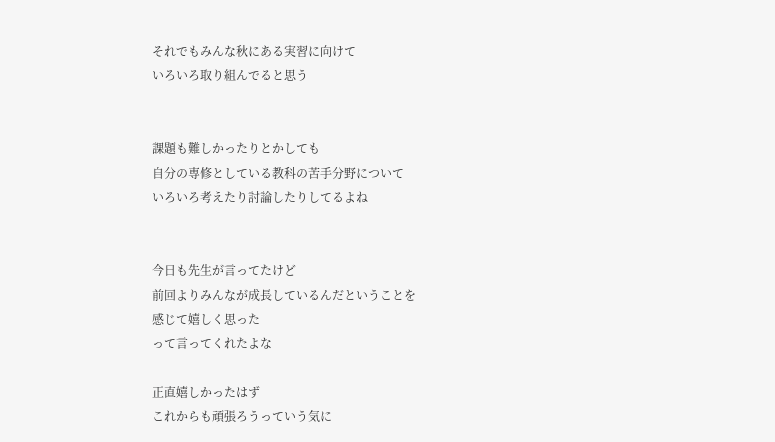それでもみんな秋にある実習に向けて
いろいろ取り組んでると思う


課題も難しかったりとかしても
自分の専修としている教科の苦手分野について
いろいろ考えたり討論したりしてるよね


今日も先生が言ってたけど
前回よりみんなが成長しているんだということを
感じて嬉しく思った
って言ってくれたよな

正直嬉しかったはず
これからも頑張ろうっていう気に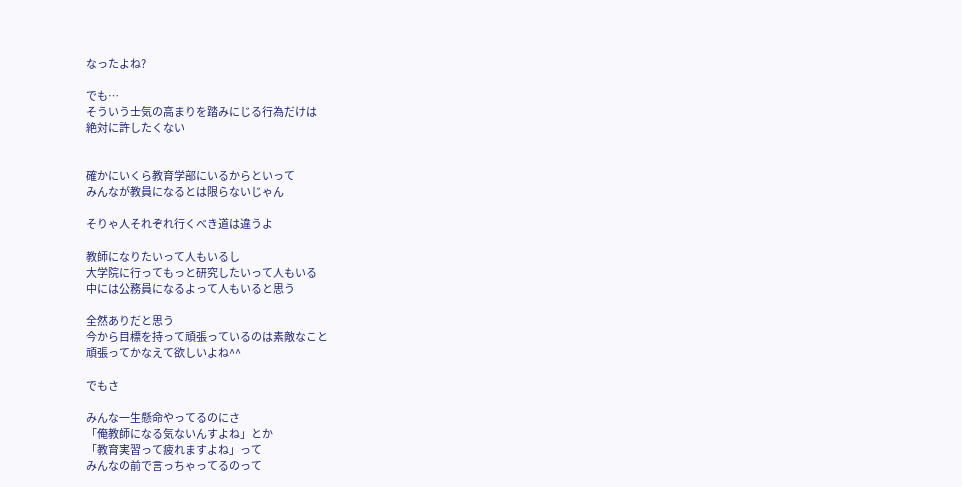なったよね?

でも…
そういう士気の高まりを踏みにじる行為だけは
絶対に許したくない


確かにいくら教育学部にいるからといって
みんなが教員になるとは限らないじゃん

そりゃ人それぞれ行くべき道は違うよ

教師になりたいって人もいるし
大学院に行ってもっと研究したいって人もいる
中には公務員になるよって人もいると思う

全然ありだと思う
今から目標を持って頑張っているのは素敵なこと
頑張ってかなえて欲しいよね^^

でもさ

みんな一生懸命やってるのにさ
「俺教師になる気ないんすよね」とか
「教育実習って疲れますよね」って
みんなの前で言っちゃってるのって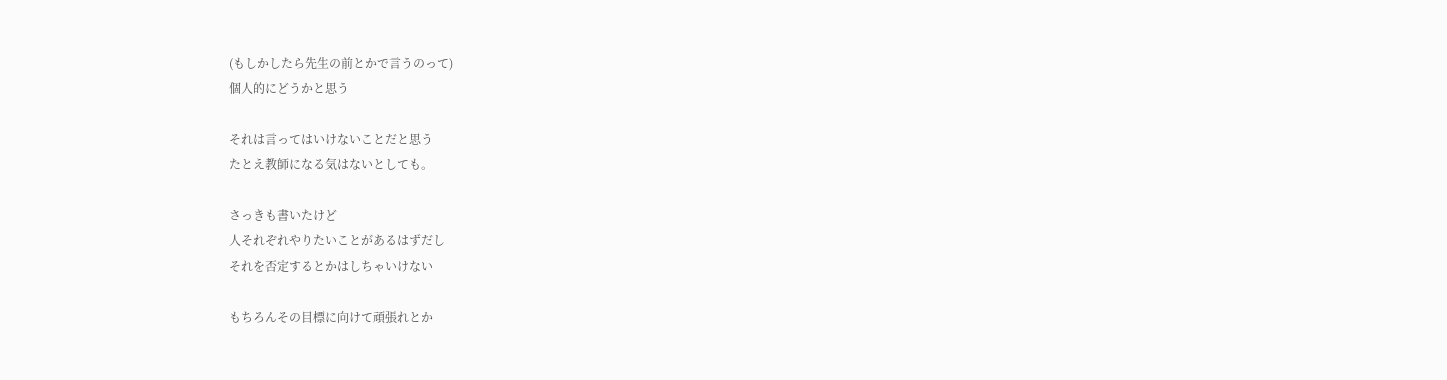(もしかしたら先生の前とかで言うのって)
個人的にどうかと思う

それは言ってはいけないことだと思う
たとえ教師になる気はないとしても。

さっきも書いたけど
人それぞれやりたいことがあるはずだし
それを否定するとかはしちゃいけない

もちろんその目標に向けて頑張れとか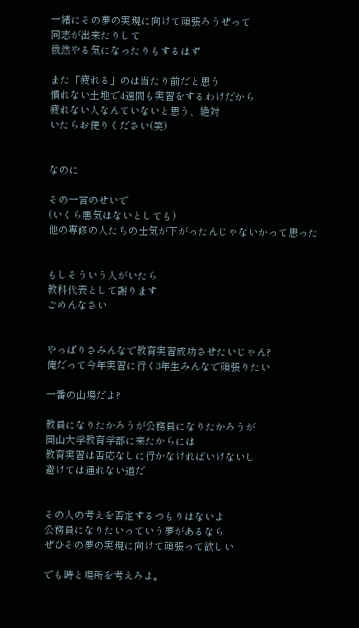一緒にその夢の実現に向けて頑張ろうぜって
同志が出来たりして
俄然やる気になったりもするはず

また「疲れる」のは当たり前だと思う
慣れない土地で4週間も実習をするわけだから
疲れない人なんていないと思う、絶対
いたらお便りください(笑)


なのに

その一言のせいで
(いくら悪気はないとしても)
他の専修の人たちの士気が下がったんじゃないかって思った


もしそういう人がいたら
教科代表として謝ります
ごめんなさい


やっぱりさみんなで教育実習成功させたいじゃん?
俺だって今年実習に行く3年生みんなで頑張りたい

一番の山場だよ?

教員になりたかろうが公務員になりたかろうが
岡山大学教育学部に来たからには
教育実習は否応なしに行かなければいけないし
避けては通れない道だ


その人の考えを否定するつもりはないよ
公務員になりたいっていう夢があるなら
ぜひその夢の実現に向けて頑張って欲しい

でも時と場所を考えろよ。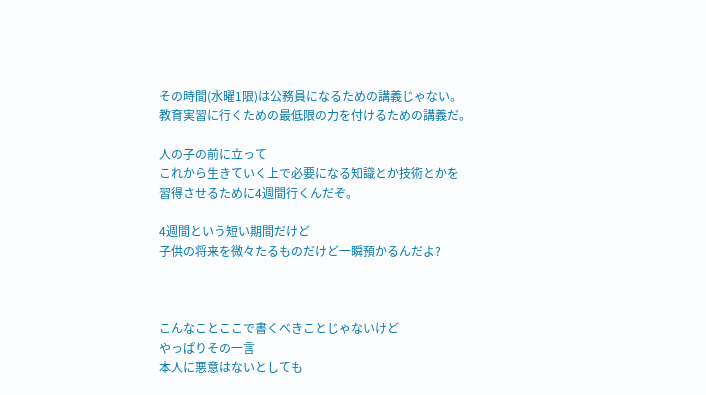その時間(水曜1限)は公務員になるための講義じゃない。
教育実習に行くための最低限の力を付けるための講義だ。

人の子の前に立って
これから生きていく上で必要になる知識とか技術とかを
習得させるために4週間行くんだぞ。

4週間という短い期間だけど
子供の将来を微々たるものだけど一瞬預かるんだよ?



こんなことここで書くべきことじゃないけど
やっぱりその一言
本人に悪意はないとしても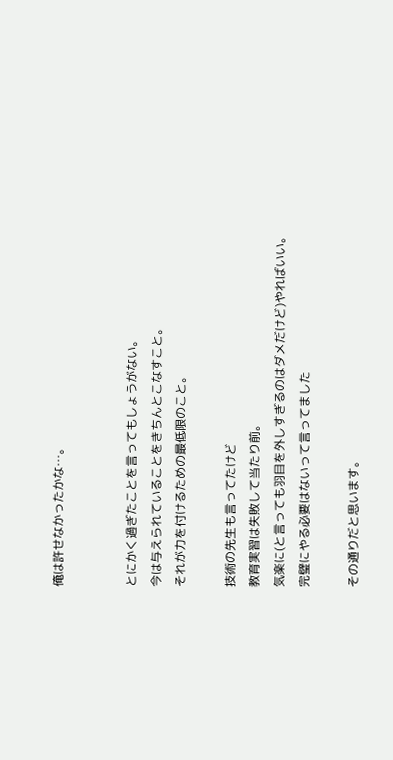俺は許せなかったかな…。


とにかく過ぎたことを言ってもしょうがない。
今は与えられていることをきちんとこなすこと。
それが力を付けるための最低限のこと。

技術の先生も言ってたけど
教育実習は失敗して当たり前。
気楽に(と言っても羽目を外しすぎるのはダメだけど)やればいい。
完璧にやる必要はないって言ってました

その通りだと思います。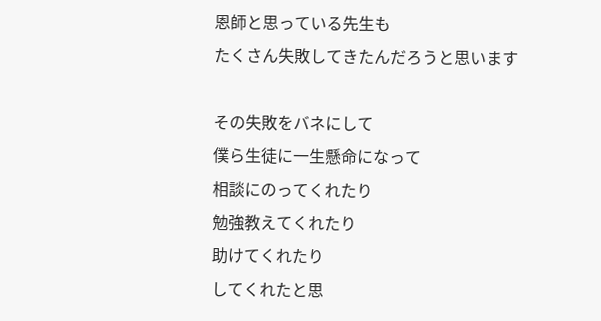恩師と思っている先生も
たくさん失敗してきたんだろうと思います

その失敗をバネにして
僕ら生徒に一生懸命になって
相談にのってくれたり
勉強教えてくれたり
助けてくれたり
してくれたと思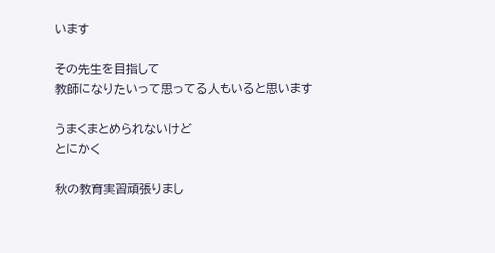います

その先生を目指して
教師になりたいって思ってる人もいると思います

うまくまとめられないけど
とにかく

秋の教育実習頑張りまし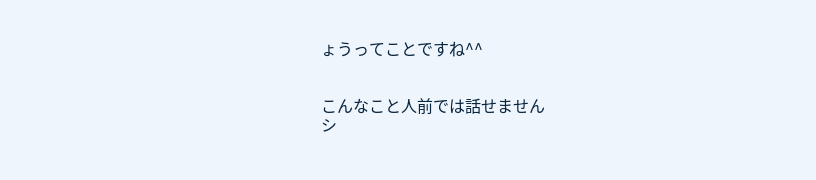ょうってことですね^^


こんなこと人前では話せません
シ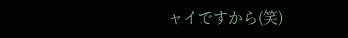ャイですから(笑)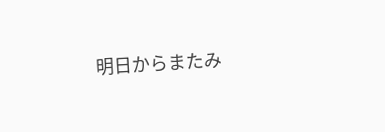明日からまたみ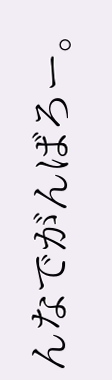んなでがんばろー。